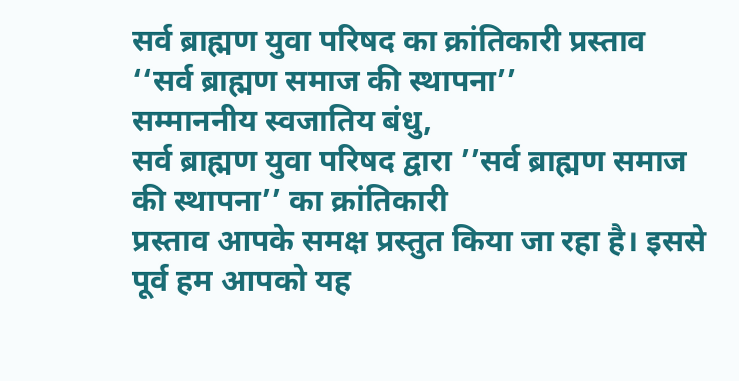सर्व ब्राह्मण युवा परिषद का क्रांतिकारी प्रस्ताव
‘‘सर्व ब्राह्मण समाज की स्थापना’’
सम्माननीय स्वजातिय बंधु,
सर्व ब्राह्मण युवा परिषद द्वारा ’’सर्व ब्राह्मण समाज की स्थापना’’ का क्रांतिकारी
प्रस्ताव आपके समक्ष प्रस्तुत किया जा रहा है। इससे पूर्व हम आपको यह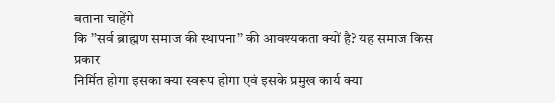बताना चाहेंगे
कि ’’सर्व ब्राह्मण समाज की स्थापना’’ की आवश्यकता क्यों है? यह समाज किस प्रकार
निर्मित होगा इसका क्या स्वरूप होगा एवं इसके प्रमुख कार्य क्या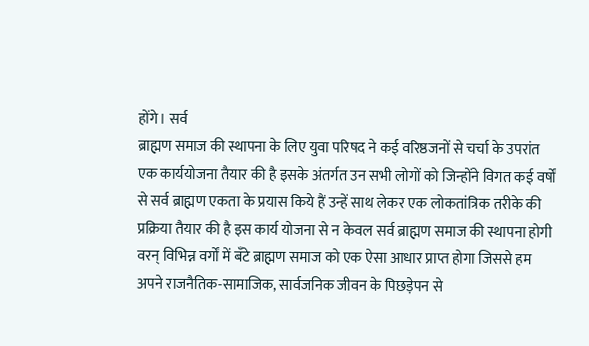होंगे। सर्व
ब्राह्मण समाज की स्थापना के लिए युवा परिषद ने कई वरिष्ठजनों से चर्चा के उपरांत
एक कार्ययोजना तैयार की है इसके अंतर्गत उन सभी लोगों को जिन्होंने विगत कई वर्षों
से सर्व ब्राह्मण एकता के प्रयास किये हैं उन्हें साथ लेकर एक लोकतांत्रिक तरीके की
प्रक्रिया तैयार की है इस कार्य योजना से न केवल सर्व ब्राह्मण समाज की स्थापना होगी
वरन् विभिन्न वर्गों में बँटे ब्राह्मण समाज को एक ऐसा आधार प्राप्त होगा जिससे हम
अपने राजनैतिक-सामाजिक, सार्वजनिक जीवन के पिछड़ेपन से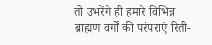तो उभरेंगे ही हमारे विभिन्न
ब्राह्मण वर्गों की परंपराएं रिती-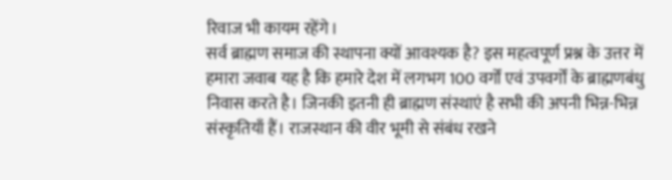रिवाज भी कायम रहेंगे।
सर्व ब्राह्मण समाज की स्थापना क्यों आवश्यक है? इस महत्वपूर्ण प्रश्न के उत्तर में
हमारा जवाब यह है कि हमारे देश में लगभग 100 वर्गों एवं उपवर्गों के ब्राह्मणबंधु
निवास करते है। जिनकी इतनी ही ब्राह्मण संस्थाएं है सभी की अपनी भिन्न-भिन्न
संस्कृतियाँ हैं। राजस्थान की वीर भूमी से संबंध रखने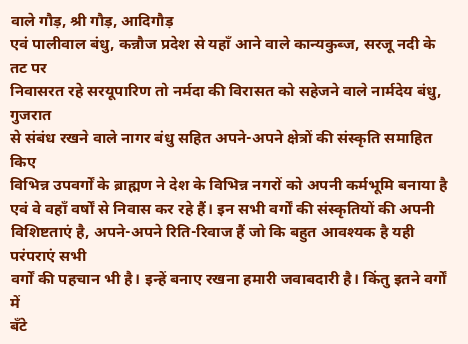वाले गौड़, श्री गौड़, आदिगौड़
एवं पालीवाल बंधु, कन्नौज प्रदेश से यहाँ आने वाले कान्यकुब्ज, सरजू नदी के तट पर
निवासरत रहे सरयूपारिण तो नर्मदा की विरासत को सहेजने वाले नार्मदेय बंधु, गुजरात
से संबंध रखने वाले नागर बंधु सहित अपने-अपने क्षेत्रों की संस्कृति समाहित किए
विभिन्न उपवर्गों के ब्राह्मण ने देश के विभिन्न नगरों को अपनी कर्मभूमि बनाया है
एवं वे वहाँ वर्षों से निवास कर रहे हैं। इन सभी वर्गों की संस्कृतियों की अपनी
विशिष्टताएं है, अपने-अपने रिति-रिवाज हैं जो कि बहुत आवश्यक है यही परंपराएं सभी
वर्गों की पहचान भी है। इन्हें बनाए रखना हमारी जवाबदारी है। किंतु इतने वर्गों में
बँटे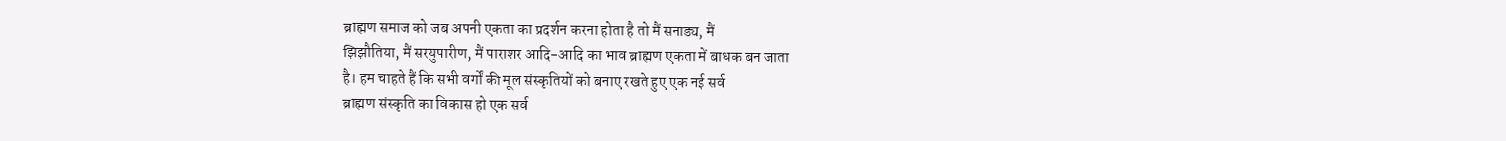ब्राह्मण समाज को जब अपनी एकता का प्रदर्शन करना होता है तो मैं सनाड्य, मैं
झिझौतिया, मैं सरयुपारीण, मैं पाराशर आदि-आदि का भाव ब्राह्मण एकता में बाधक बन जाता
है। हम चाहते हैं कि सभी वर्गों की मूल संस्कृतियों को बनाए रखते हुए एक नई सर्व
ब्राह्मण संस्कृति का विकास हो एक सर्व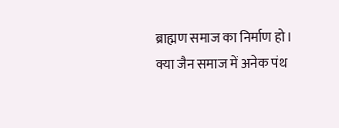ब्राह्मण समाज का निर्माण हो।
क्या जैन समाज में अनेक पंथ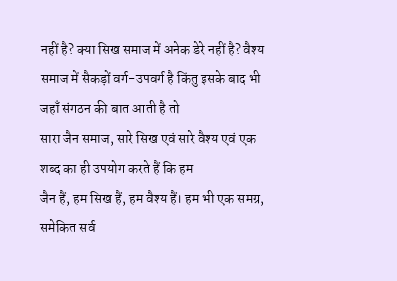नहीं है? क्या सिख समाज में अनेक डेरे नहीं है? वैश्य
समाज में सैकड़ों वर्ग-उपवर्ग है किंतु इसके बाद भी जहाँ संगठन की बात आती है तो
सारा जैन समाज, सारे सिख एवं सारे वैश्य एवं एक शब्द का ही उपयोग करते हैं कि हम
जैन हैं, हम सिख हैं, हम वैश्य हैं। हम भी एक समग्र, समेकित सर्व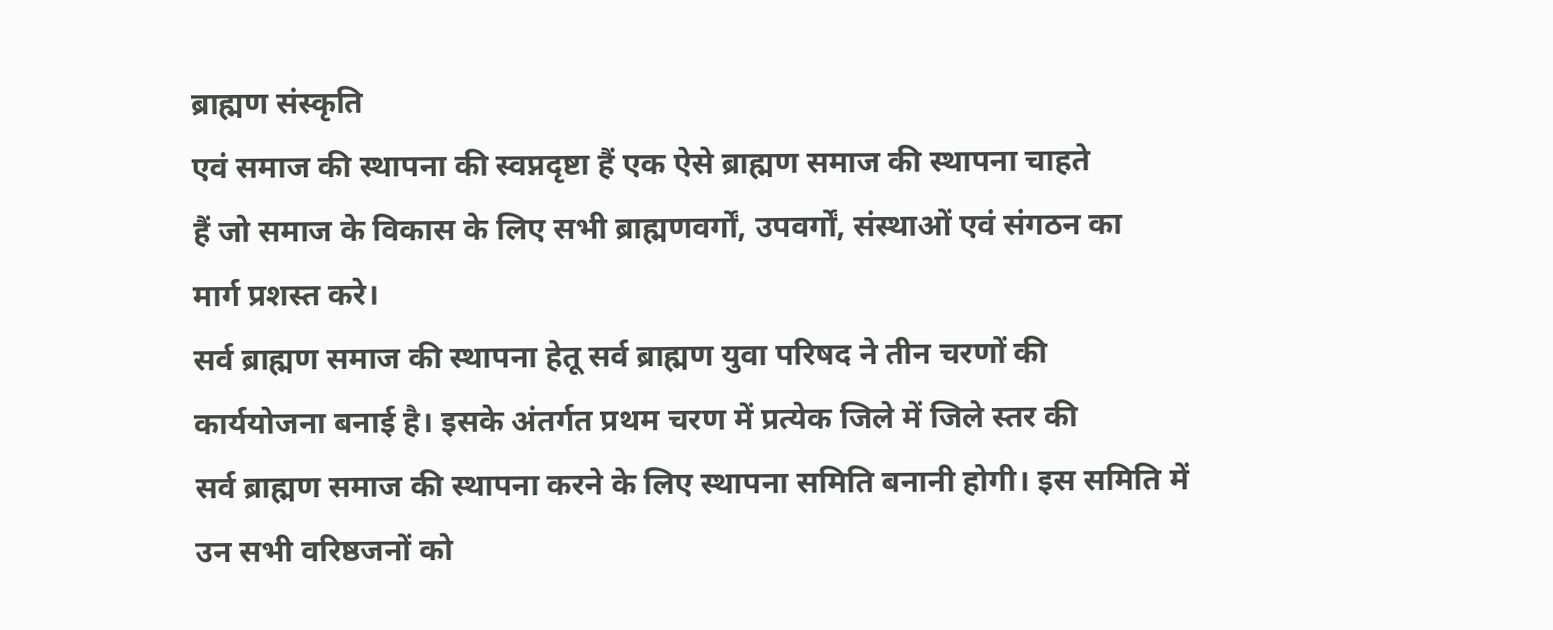ब्राह्मण संस्कृति
एवं समाज की स्थापना की स्वप्नदृष्टा हैं एक ऐसे ब्राह्मण समाज की स्थापना चाहते
हैं जो समाज के विकास के लिए सभी ब्राह्मणवर्गों, उपवर्गों, संस्थाओं एवं संगठन का
मार्ग प्रशस्त करे।
सर्व ब्राह्मण समाज की स्थापना हेतू सर्व ब्राह्मण युवा परिषद ने तीन चरणों की
कार्ययोजना बनाई है। इसके अंतर्गत प्रथम चरण में प्रत्येक जिले में जिले स्तर की
सर्व ब्राह्मण समाज की स्थापना करने के लिए स्थापना समिति बनानी होगी। इस समिति में
उन सभी वरिष्ठजनों को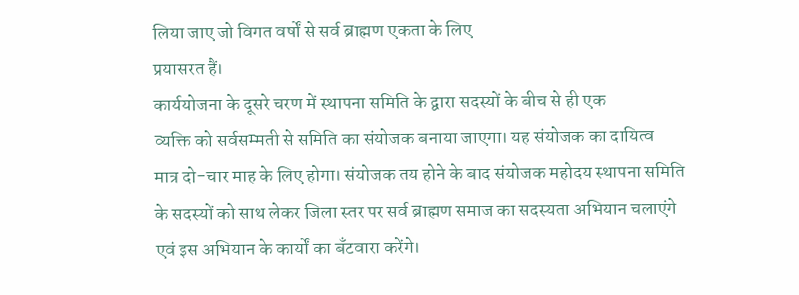लिया जाए जो विगत वर्षों से सर्व ब्राह्मण एकता के लिए
प्रयासरत हैं।
कार्ययोजना के दूसरे चरण में स्थापना समिति के द्वारा सदस्यों के बीच से ही एक
व्यक्ति को सर्वसम्मती से समिति का संयोजक बनाया जाएगा। यह संयोजक का दायित्व
मात्र दो-चार माह के लिए होगा। संयोजक तय होने के बाद संयोजक महोदय स्थापना समिति
के सदस्यों को साथ लेकर जिला स्तर पर सर्व ब्राह्मण समाज का सदस्यता अभियान चलाएंगे
एवं इस अभियान के कार्यों का बँटवारा करेंगे।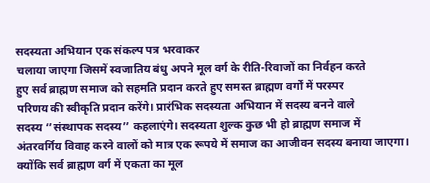सदस्यता अभियान एक संकल्प पत्र भरवाकर
चलाया जाएगा जिसमें स्वजातिय बंधु अपने मूल वर्ग के रीति-रिवाजों का निर्वहन करते
हुए सर्व ब्राह्मण समाज को सहमति प्रदान करते हुए समस्त ब्राह्मण वर्गों में परस्पर
परिणय की स्वीकृति प्रदान करेंगे। प्रारंभिक सदस्यता अभियान में सदस्य बनने वाले
सदस्य ‘’संस्थापक सदस्य’’ कहलाएंगे। सदस्यता शुल्क कुछ भी हो ब्राह्मण समाज में
अंतरवर्गिय विवाह करने वालों को मात्र एक रूपये में समाज का आजीवन सदस्य बनाया जाएगा।
क्योंकि सर्व ब्राह्मण वर्ग में एकता का मूल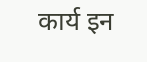कार्य इन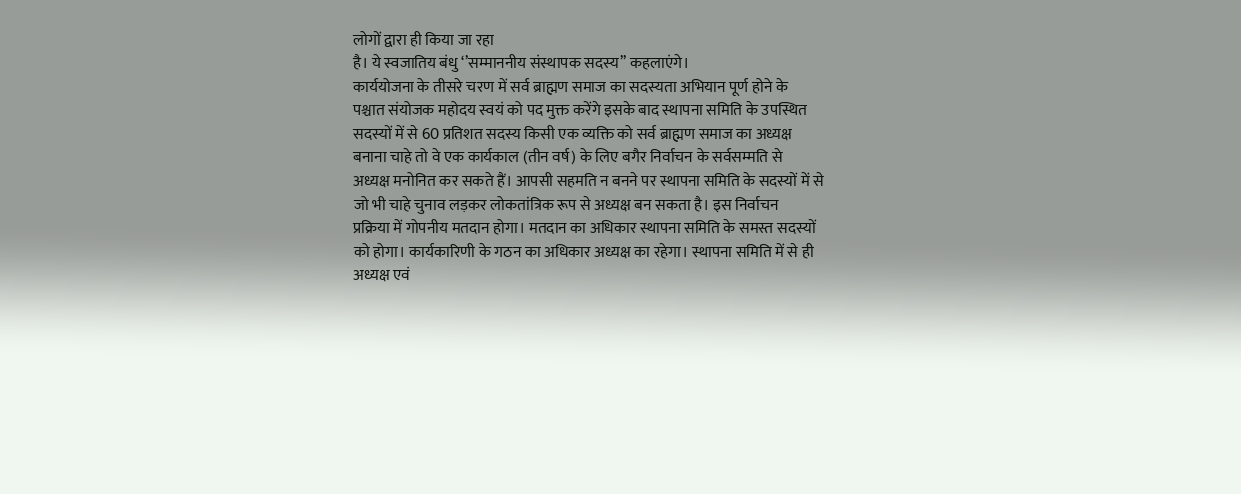लोगों द्वारा ही किया जा रहा
है। ये स्वजातिय बंधु ‘’सम्माननीय संस्थापक सदस्य’’ कहलाएंगे।
कार्ययोजना के तीसरे चरण में सर्व ब्राह्मण समाज का सदस्यता अभियान पूर्ण होने के
पश्चात संयोजक महोदय स्वयं को पद मुक्त करेंगे इसके बाद स्थापना समिति के उपस्थित
सदस्यों में से 60 प्रतिशत सदस्य किसी एक व्यक्ति को सर्व ब्राह्मण समाज का अध्यक्ष
बनाना चाहे तो वे एक कार्यकाल (तीन वर्ष) के लिए बगैर निर्वाचन के सर्वसम्मति से
अध्यक्ष मनोनित कर सकते हैं। आपसी सहमति न बनने पर स्थापना समिति के सदस्यों में से
जो भी चाहे चुनाव लड़कर लोकतांत्रिक रूप से अध्यक्ष बन सकता है। इस निर्वाचन
प्रक्रिया में गोपनीय मतदान होगा। मतदान का अधिकार स्थापना समिति के समस्त सदस्यों
को होगा। कार्यकारिणी के गठन का अधिकार अध्यक्ष का रहेगा। स्थापना समिति में से ही
अध्यक्ष एवं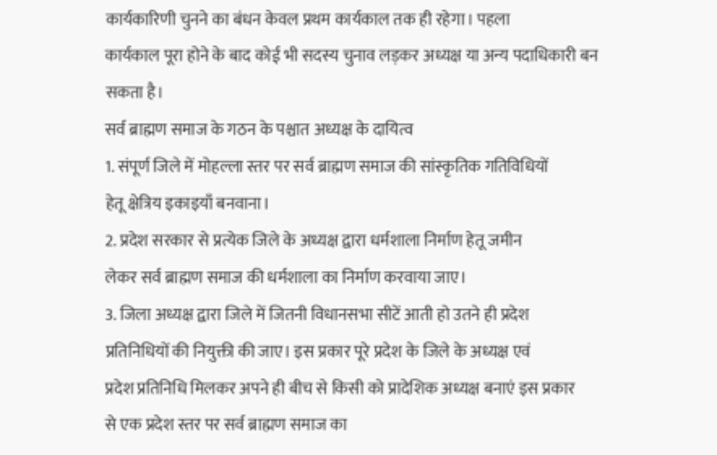कार्यकारिणी चुनने का बंधन केवल प्रथम कार्यकाल तक ही रहेगा। पहला
कार्यकाल पूरा होने के बाद कोई भी सदस्य चुनाव लड़कर अध्यक्ष या अन्य पदाधिकारी बन
सकता है।
सर्व ब्राह्मण समाज के गठन के पश्चात अध्यक्ष के दायित्व
1. संपूर्ण जिले में मोहल्ला स्तर पर सर्व ब्राह्मण समाज की सांस्कृतिक गतिविधियों
हेतू क्षेत्रिय इकाइयाँ बनवाना।
2. प्रदेश सरकार से प्रत्येक जिले के अध्यक्ष द्वारा धर्मशाला निर्माण हेतू जमीन
लेकर सर्व ब्राह्मण समाज की धर्मशाला का निर्माण करवाया जाए।
3. जिला अध्यक्ष द्वारा जिले में जितनी विधानसभा सीटें आती हो उतने ही प्रदेश
प्रतिनिधियों की नियुक्ती की जाए। इस प्रकार पूरे प्रदेश के जिले के अध्यक्ष एवं
प्रदेश प्रतिनिधि मिलकर अपने ही बीच से किसी को प्रादेशिक अध्यक्ष बनाएं इस प्रकार
से एक प्रदेश स्तर पर सर्व ब्राह्मण समाज का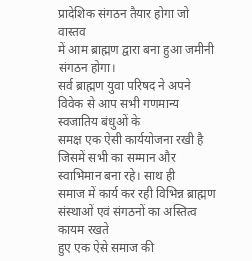प्रादेशिक संगठन तैयार होगा जो वास्तव
में आम ब्राह्मण द्वारा बना हुआ जमीनी संगठन होगा।
सर्व ब्राह्मण युवा परिषद ने अपने विवेक से आप सभी गणमान्य स्वजातिय बंधुओं के
समक्ष एक ऐसी कार्ययोजना रखी है जिसमें सभी का सम्मान और स्वाभिमान बना रहे। साथ ही
समाज में कार्य कर रही विभिन्न ब्राह्मण संस्थाओं एवं संगठनों का अस्तित्व कायम रखते
हुए एक ऐसे समाज की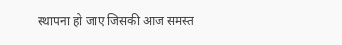स्थापना हो जाए जिसकी आज समस्त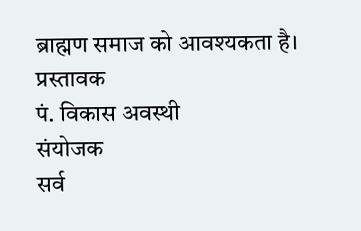ब्राह्मण समाज को आवश्यकता है।
प्रस्तावक
पं. विकास अवस्थी
संयोजक
सर्व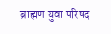ब्राह्मण युवा परिषद